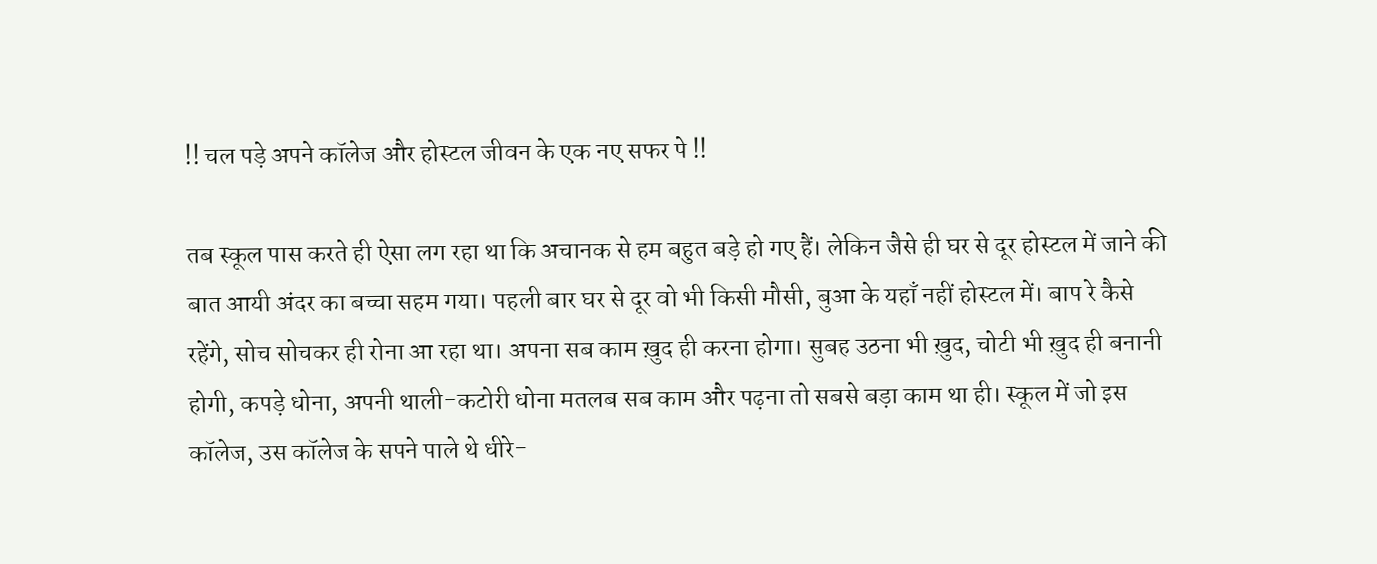!! चल पड़े अपने कॉलेज और होस्टल जीवन के एक नए सफर पे !!

तब स्कूल पास करते ही ऐसा लग रहा था कि अचानक से हम बहुत बड़े हो गए हैं। लेकिन जैसे ही घर से दूर होस्टल में जाने की बात आयी अंदर का बच्चा सहम गया। पहली बार घर से दूर वो भी किसी मौसी, बुआ के यहाँ नहीं होस्टल में। बाप रे कैसे रहेंगे, सोच सोचकर ही रोना आ रहा था। अपना सब काम ख़ुद ही करना होगा। सुबह उठना भी ख़ुद, चोटी भी ख़ुद ही बनानी होगी, कपड़े धोना, अपनी थाली-कटोरी धोना मतलब सब काम और पढ़ना तो सबसे बड़ा काम था ही। स्कूल में जो इस कॉलेज, उस कॉलेज के सपने पाले थे धीरे-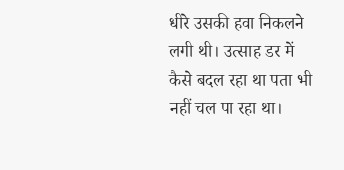धीरे उसकी हवा निकलने लगी थी। उत्साह डर में कैसे बदल रहा था पता भी नहीं चल पा रहा था।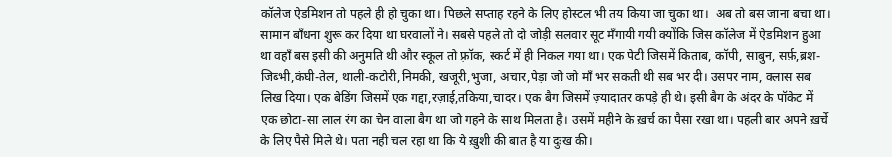कॉलेज ऐडमिशन तो पहले ही हो चुका था। पिछले सप्ताह रहने के लिए होस्टल भी तय किया जा चुका था।  अब तो बस जाना बचा था। सामान बाँधना शुरू कर दिया था घरवालों ने। सबसे पहले तो दो जोड़ी सलवार सूट मँगायी गयी क्योंकि जिस कॉलेज में ऐडमिशन हुआ था वहाँ बस इसी की अनुमति थी और स्कूल तो फ़्रॉक, स्कर्ट में ही निकल गया था। एक पेटी जिसमें किताब, कॉपी, साबुन, सर्फ़,ब्रश-जिब्भी,कंघी-तेल, थाली-कटोरी,निमकी, खजूरी,भुजा, अचार,पेड़ा जो जो माँ भर सकती थी सब भर दी। उसपर नाम, क्लास सब लिख दिया। एक बेडिंग जिसमें एक गद्दा,रज़ाई,तकिया,चादर। एक बैग जिसमें ज़्यादातर कपड़े ही थे। इसी बैग के अंदर के पॉकेट में एक छोटा-सा लाल रंग का चेन वाला बैग था जो गहने के साथ मिलता है। उसमें महीने के ख़र्च का पैसा रखा था। पहली बार अपने ख़र्चे के लिए पैसे मिले थे। पता नही चल रहा था कि ये ख़ुशी की बात है या दुःख की।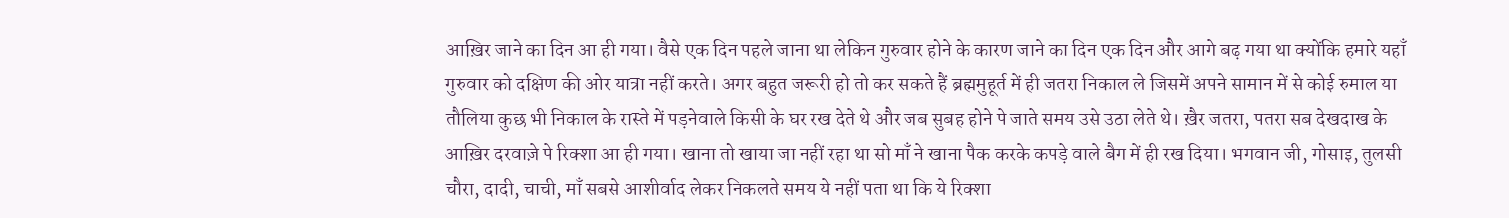आख़िर जाने का दिन आ ही गया। वैसे एक दिन पहले जाना था लेकिन गुरुवार होने के कारण जाने का दिन एक दिन और आगे बढ़ गया था क्योंकि हमारे यहाँ गुरुवार को दक्षिण की ओर यात्रा नहीं करते। अगर बहुत जरूरी हो तो कर सकते हैं ब्रह्ममुहूर्त में ही जतरा निकाल ले जिसमें अपने सामान में से कोई रुमाल या तौलिया कुछ भी निकाल के रास्ते में पड़नेवाले किसी के घर रख देते थे और जब सुबह होने पे जाते समय उसे उठा लेते थे। ख़ैर जतरा, पतरा सब देखदाख के आख़िर दरवाज़े पे रिक्शा आ ही गया। खाना तो खाया जा नहीं रहा था सो माँ ने खाना पैक करके कपड़े वाले बैग में ही रख दिया। भगवान जी, गोसाइ, तुलसी चौरा, दादी, चाची, माँ सबसे आशीर्वाद लेकर निकलते समय ये नहीं पता था कि ये रिक्शा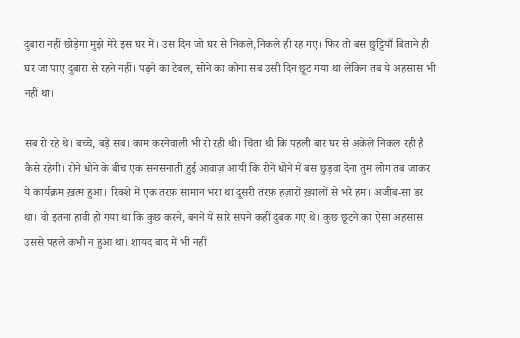दुबारा नहीं छोड़ेगा मुझे मेरे इस घर में। उस दिन जो घर से निकले,निकले ही रह गए। फिर तो बस छुट्टियाँ बिताने ही घर जा पाए दुबारा से रहने नहीं। पढ़ने का टेबल, सोने का कोना सब उसी दिन छूट गया था लेकिन तब ये अहसास भी नहीं था।

सब रो रहे थे। बच्चे, बड़े सब। काम करनेवाली भी रो रही थी। चिंता थी कि पहली बार घर से अकेले निकल रही है कैसे रहेगी। रोने धोने के बीच एक सनसनाती हुई आवाज़ आयी कि रोने धोने में बस छुड़वा देना तुम लोग तब जाकर ये कार्यक्रम ख़त्म हुआ। रिक्शे में एक तरफ़ सामान भरा था दूसरी तरफ़ हज़ारों ख़्यालों से भरे हम। अजीब-सा डर था। वो इतना हावी हो गया था कि कुछ करने, बनने ये सारे सपने कहीं दुबक गए थे। कुछ छूटने का ऐसा अहसास उससे पहले कभी न हुआ था। शायद बाद में भी नहीं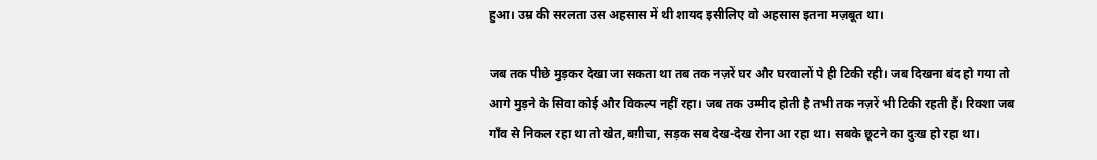हुआ। उम्र की सरलता उस अहसास में थी शायद इसीलिए वो अहसास इतना मज़बूत था।

जब तक पीछे मुड़कर देखा जा सकता था तब तक नज़रें घर और घरवालों पे ही टिकी रही। जब दिखना बंद हो गया तो आगे मुड़ने के सिवा कोई और विकल्प नहीं रहा। जब तक उम्मीद होती है तभी तक नज़रें भी टिकी रहती हैं। रिक्शा जब गाँव से निकल रहा था तो खेत,बग़ीचा, सड़क सब देख-देख रोना आ रहा था। सबके छूटने का दुःख हो रहा था।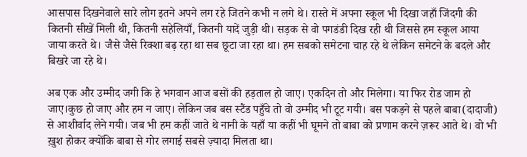आसपास दिखनेवाले सारे लोग इतने अपने लग रहे जितने कभी न लगे थे। रास्ते में अपना स्कूल भी दिखा जहाँ जिंदगी की कितनी सीखें मिली थी, कितनी सहेलियाँ, कितनी यादें जुड़ी थी। सड़क से वो पगडंडी दिख रही थी जिससे हम स्कूल आया जाया करते थे। जैसे जैसे रिक्शा बढ़ रहा था सब छूटा जा रहा था। हम सबको समेटना चाह रहे थे लेकिन समेटने के बदले और बिखरे जा रहे थे।

अब एक और उम्मीद जगी कि हे भगवान आज बसों की हड़ताल हो जाए। एकदिन तो और मिलेगा। या फिर रोड जाम हो जाए।कुछ हो जाए और हम न जाए। लेकिन जब बस स्टैंड पहुँचे तो वो उम्मीद भी टूट गयी। बस पकड़ने से पहले बाबा(दादाजी) से आशीर्वाद लेने गयी। जब भी हम कहीं जाते थे नानी के यहाँ या कहीं भी घूमने तो बाबा को प्रणाम करने ज़रूर आते थे। वो भी ख़ुश होकर क्योंकि बाबा से गोर लगाई सबसे ज़्यादा मिलता था।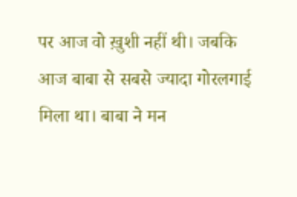पर आज वो ख़ुशी नहीं थी। जबकि आज बाबा से सबसे ज्यादा गोरलगाई मिला था। बाबा ने मन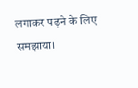लगाकर पढ़ने के लिए समझाया।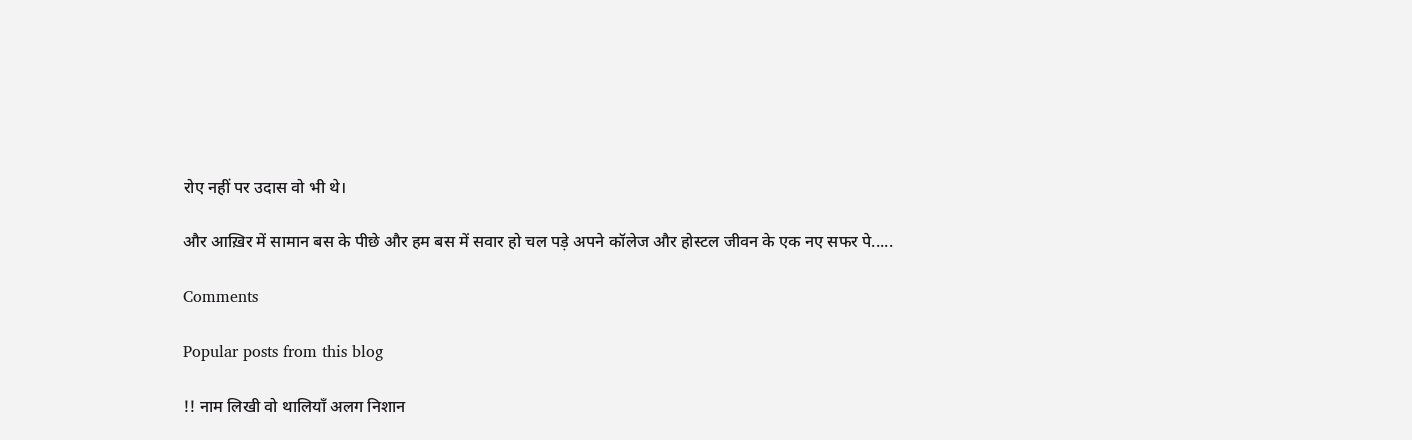रोए नहीं पर उदास वो भी थे।

और आख़िर में सामान बस के पीछे और हम बस में सवार हो चल पड़े अपने कॉलेज और होस्टल जीवन के एक नए सफर पे.....

Comments

Popular posts from this blog

!! नाम लिखी वो थालियाँ अलग निशान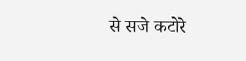से सजे कटोरे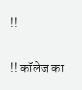!!

!! कॉलेज का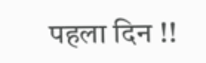पहला दिन !!